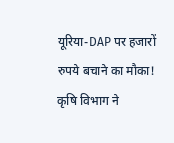यूरिया-DAP पर हजारों रुपये बचाने का मौका! कृषि विभाग ने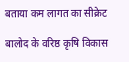बताया कम लागत का सीक्रेट

बालोद के वरिष्ठ कृषि विकास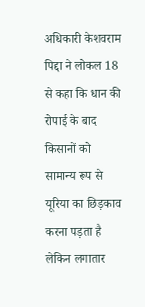अधिकारी केशवराम पिद्दा ने लोकल 18 से कहा कि धान की रोपाई के बाद किसानों को सामान्य रूप से यूरिया का छिड़काव करना पड़ता है लेकिन लगातार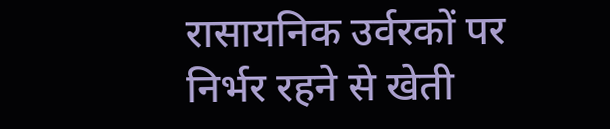रासायनिक उर्वरकों पर निर्भर रहने से खेती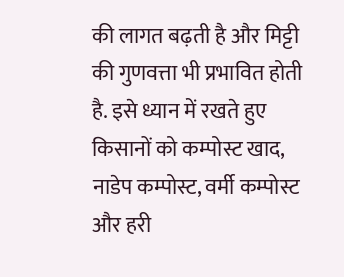की लागत बढ़ती है और मिट्टी की गुणवत्ता भी प्रभावित होती है. इसे ध्यान में रखते हुए किसानों को कम्पोस्ट खाद, नाडेप कम्पोस्ट, वर्मी कम्पोस्ट और हरी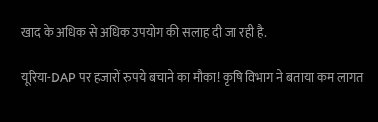खाद के अधिक से अधिक उपयोग की सलाह दी जा रही है.

यूरिया-DAP पर हजारों रुपये बचाने का मौका! कृषि विभाग ने बताया कम लागत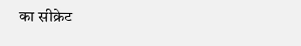का सीक्रेट